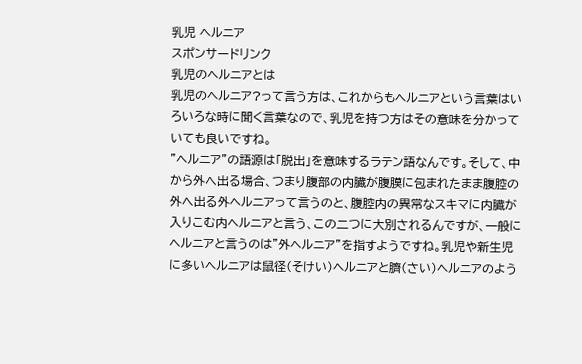乳児 ヘルニア
スポンサードリンク
乳児のヘルニアとは
乳児のヘルニア?って言う方は、これからもヘルニアという言葉はいろいろな時に聞く言葉なので、乳児を持つ方はその意味を分かっていても良いですね。
”ヘルニア”の語源は「脱出」を意味するラテン語なんです。そして、中から外へ出る場合、つまり腹部の内臓が腹膜に包まれたまま腹腔の外へ出る外ヘルニアって言うのと、腹腔内の異常なスキマに内臓が入りこむ内ヘルニアと言う、この二つに大別されるんですが、一般にヘルニアと言うのは”外ヘルニア”を指すようですね。乳児や新生児に多いヘルニアは鼠径(そけい)ヘルニアと臍(さい)ヘルニアのよう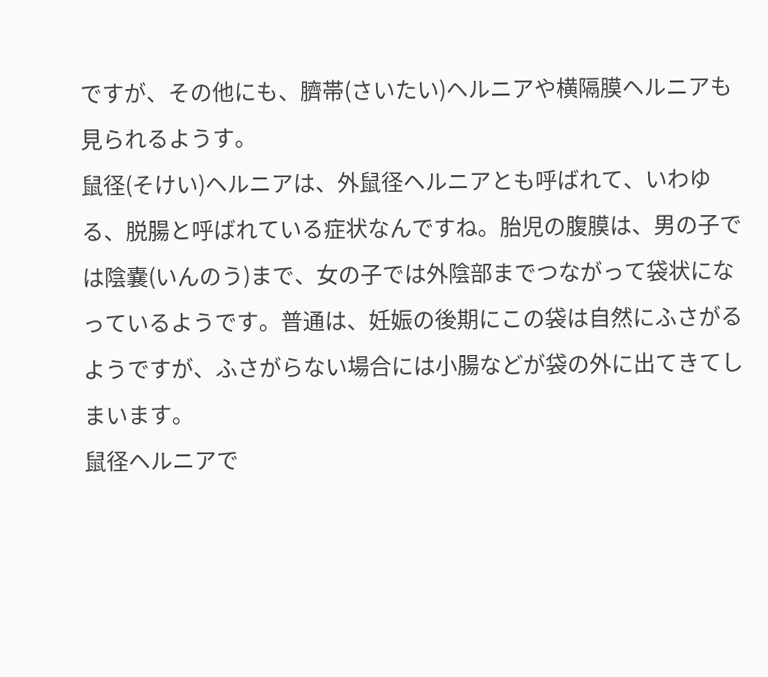ですが、その他にも、臍帯(さいたい)ヘルニアや横隔膜ヘルニアも見られるようす。
鼠径(そけい)ヘルニアは、外鼠径ヘルニアとも呼ばれて、いわゆる、脱腸と呼ばれている症状なんですね。胎児の腹膜は、男の子では陰嚢(いんのう)まで、女の子では外陰部までつながって袋状になっているようです。普通は、妊娠の後期にこの袋は自然にふさがるようですが、ふさがらない場合には小腸などが袋の外に出てきてしまいます。
鼠径ヘルニアで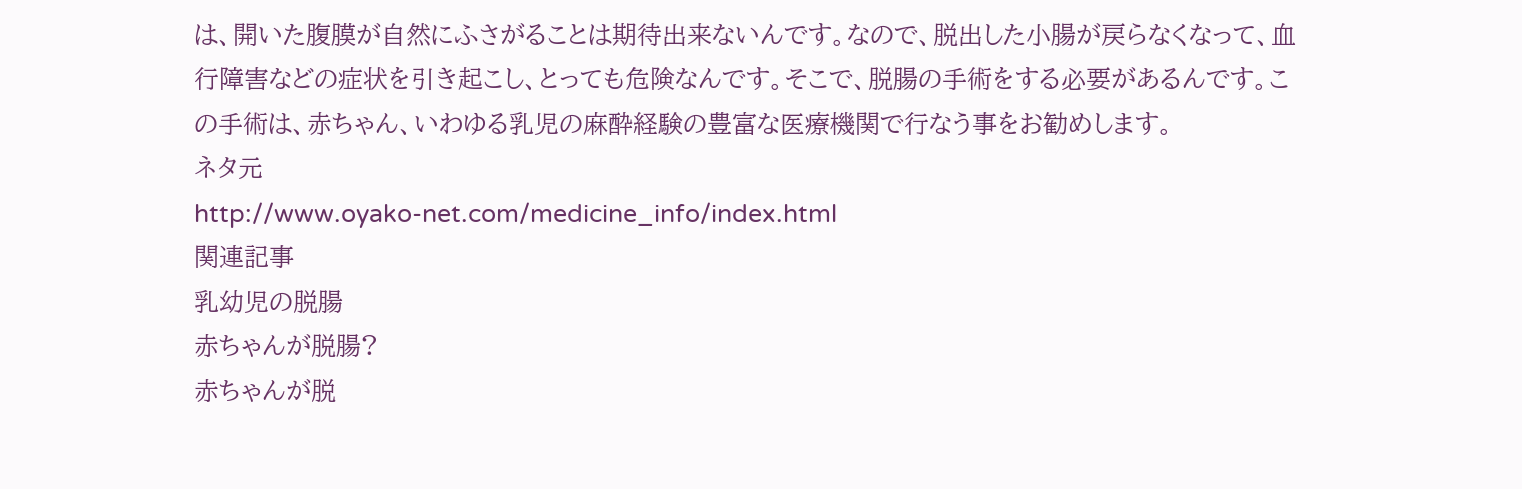は、開いた腹膜が自然にふさがることは期待出来ないんです。なので、脱出した小腸が戻らなくなって、血行障害などの症状を引き起こし、とっても危険なんです。そこで、脱腸の手術をする必要があるんです。この手術は、赤ちゃん、いわゆる乳児の麻酔経験の豊富な医療機関で行なう事をお勧めします。
ネタ元
http://www.oyako-net.com/medicine_info/index.html
関連記事
乳幼児の脱腸
赤ちゃんが脱腸?
赤ちゃんが脱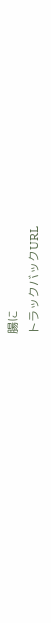腸に
トラックバックURL